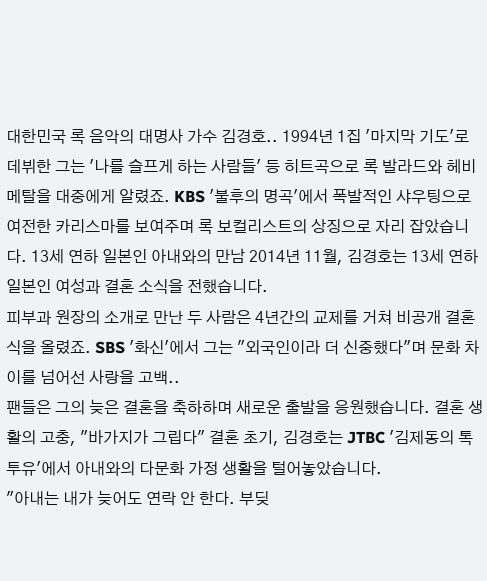대한민국 록 음악의 대명사 가수 김경호.. 1994년 1집 '마지막 기도'로 데뷔한 그는 '나를 슬프게 하는 사람들' 등 히트곡으로 록 발라드와 헤비메탈을 대중에게 알렸죠. KBS '불후의 명곡'에서 폭발적인 샤우팅으로 여전한 카리스마를 보여주며 록 보컬리스트의 상징으로 자리 잡았습니다. 13세 연하 일본인 아내와의 만남 2014년 11월, 김경호는 13세 연하 일본인 여성과 결혼 소식을 전했습니다.
피부과 원장의 소개로 만난 두 사람은 4년간의 교제를 거쳐 비공개 결혼식을 올렸죠. SBS '화신'에서 그는 "외국인이라 더 신중했다"며 문화 차이를 넘어선 사랑을 고백..
팬들은 그의 늦은 결혼을 축하하며 새로운 출발을 응원했습니다. 결혼 생활의 고충, "바가지가 그립다" 결혼 초기, 김경호는 JTBC '김제동의 톡투유'에서 아내와의 다문화 가정 생활을 털어놓았습니다.
"아내는 내가 늦어도 연락 안 한다. 부딪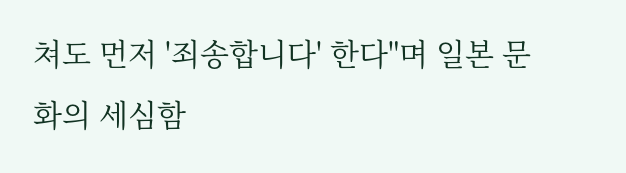쳐도 먼저 '죄송합니다' 한다"며 일본 문화의 세심함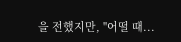을 전했지만, "어떨 때...